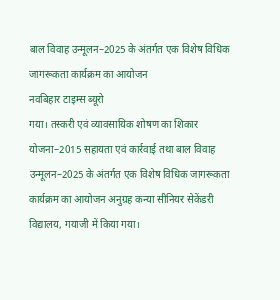बाल विवाह उन्मूलन–2025 के अंतर्गत एक विशेष विधिक जागरूकता कार्यक्रम का आयोजन
नवबिहार टाइम्स ब्यूरो
गया। तस्करी एवं व्यावसायिक शोषण का शिकार योजना–2015 सहायता एवं कार्रवाई तथा बाल विवाह उन्मूलन–2025 के अंतर्गत एक विशेष विधिक जागरूकता कार्यक्रम का आयोजन अनुग्रह कन्या सीनियर सेकेंडरी विद्यालय, गयाजी में किया गया।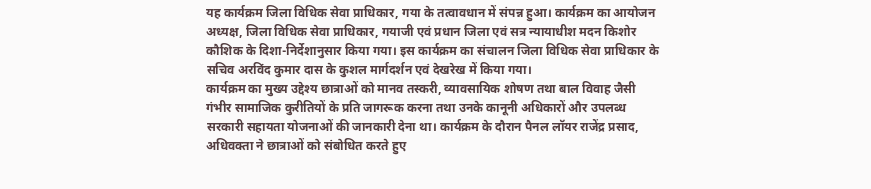यह कार्यक्रम जिला विधिक सेवा प्राधिकार, गया के तत्वावधान में संपन्न हुआ। कार्यक्रम का आयोजन अध्यक्ष, जिला विधिक सेवा प्राधिकार, गयाजी एवं प्रधान जिला एवं सत्र न्यायाधीश मदन किशोर कौशिक के दिशा-निर्देशानुसार किया गया। इस कार्यक्रम का संचालन जिला विधिक सेवा प्राधिकार के सचिव अरविंद कुमार दास के कुशल मार्गदर्शन एवं देखरेख में किया गया।
कार्यक्रम का मुख्य उद्देश्य छात्राओं को मानव तस्करी, व्यावसायिक शोषण तथा बाल विवाह जैसी गंभीर सामाजिक कुरीतियों के प्रति जागरूक करना तथा उनके कानूनी अधिकारों और उपलब्ध सरकारी सहायता योजनाओं की जानकारी देना था। कार्यक्रम के दौरान पैनल लॉयर राजेंद्र प्रसाद, अधिवक्ता ने छात्राओं को संबोधित करते हुए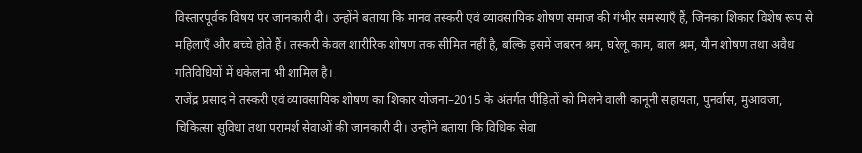विस्तारपूर्वक विषय पर जानकारी दी। उन्होंने बताया कि मानव तस्करी एवं व्यावसायिक शोषण समाज की गंभीर समस्याएँ हैं, जिनका शिकार विशेष रूप से महिलाएँ और बच्चे होते हैं। तस्करी केवल शारीरिक शोषण तक सीमित नहीं है, बल्कि इसमें जबरन श्रम, घरेलू काम, बाल श्रम, यौन शोषण तथा अवैध गतिविधियों में धकेलना भी शामिल है।
राजेंद्र प्रसाद ने तस्करी एवं व्यावसायिक शोषण का शिकार योजना–2015 के अंतर्गत पीड़ितों को मिलने वाली कानूनी सहायता, पुनर्वास, मुआवजा, चिकित्सा सुविधा तथा परामर्श सेवाओं की जानकारी दी। उन्होंने बताया कि विधिक सेवा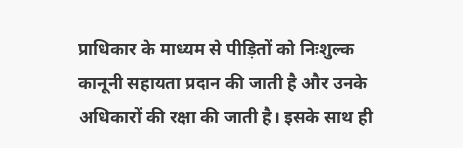प्राधिकार के माध्यम से पीड़ितों को निःशुल्क कानूनी सहायता प्रदान की जाती है और उनके अधिकारों की रक्षा की जाती है। इसके साथ ही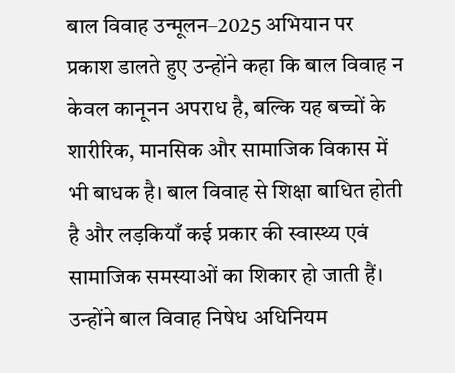बाल विवाह उन्मूलन–2025 अभियान पर प्रकाश डालते हुए उन्होंने कहा कि बाल विवाह न केवल कानूनन अपराध है, बल्कि यह बच्चों के शारीरिक, मानसिक और सामाजिक विकास में भी बाधक है। बाल विवाह से शिक्षा बाधित होती है और लड़कियाँ कई प्रकार की स्वास्थ्य एवं सामाजिक समस्याओं का शिकार हो जाती हैं। उन्होंने बाल विवाह निषेध अधिनियम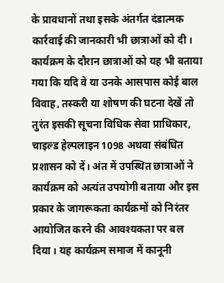के प्रावधानों तथा इसके अंतर्गत दंडात्मक कार्रवाई की जानकारी भी छात्राओं को दी।
कार्यक्रम के दौरान छात्राओं को यह भी बताया गया कि यदि वे या उनके आसपास कोई बाल विवाह, तस्करी या शोषण की घटना देखें तो तुरंत इसकी सूचना विधिक सेवा प्राधिकार, चाइल्ड हेल्पलाइन 1098 अथवा संबंधित प्रशासन को दें। अंत में उपस्थित छात्राओं ने कार्यक्रम को अत्यंत उपयोगी बताया और इस प्रकार के जागरूकता कार्यक्रमों को निरंतर आयोजित करने की आवश्यकता पर बल दिया। यह कार्यक्रम समाज में कानूनी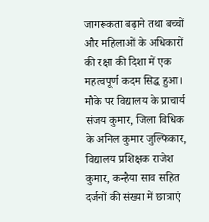जागरूकता बढ़ाने तथा बच्चों और महिलाओं के अधिकारों की रक्षा की दिशा में एक महत्वपूर्ण कदम सिद्ध हुआ।
मौके पर विद्यालय के प्राचार्य संजय कुमार, जिला विधिक के अनिल कुमार जुल्फिकार, विद्यालय प्रशिक्षक राजेश कुमार, कन्हैया साव सहित दर्जनों की संख्या में छात्राएं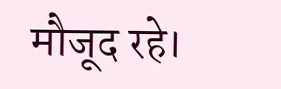मौजूद रहे।